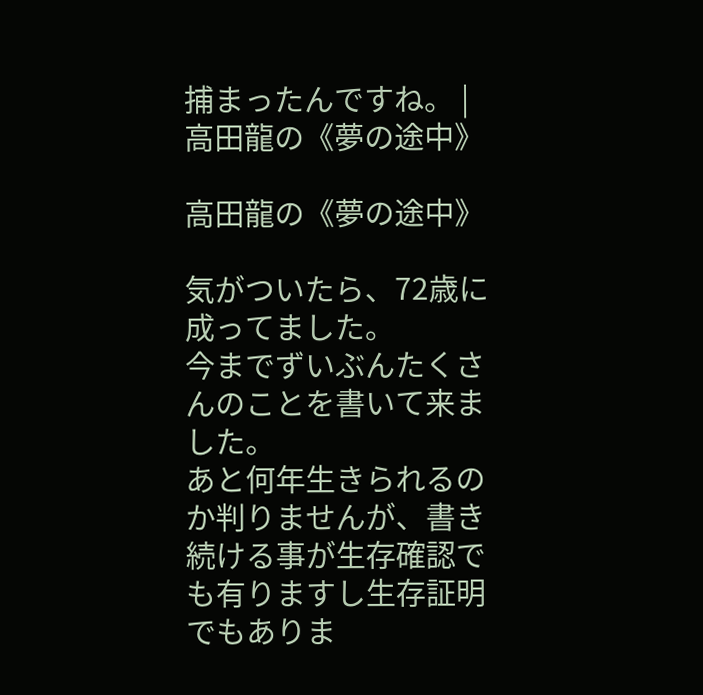捕まったんですね。 | 高田龍の《夢の途中》

高田龍の《夢の途中》

気がついたら、72歳に成ってました。
今までずいぶんたくさんのことを書いて来ました。
あと何年生きられるのか判りませんが、書き続ける事が生存確認でも有りますし生存証明でもありま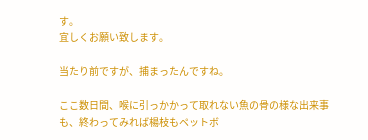す。
宜しくお願い致します。

当たり前ですが、捕まったんですね。

ここ数日間、喉に引っかかって取れない魚の骨の様な出来事も、終わってみれば楊枝もペットボ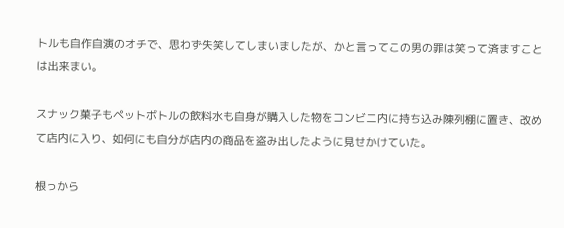トルも自作自演のオチで、思わず失笑してしまいましたが、かと言ってこの男の罪は笑って済ますことは出来まい。

スナック菓子もペットボトルの飲料水も自身が購入した物をコンビニ内に持ち込み陳列棚に置き、改めて店内に入り、如何にも自分が店内の商品を盗み出したように見せかけていた。

根っから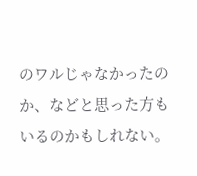のワルじゃなかったのか、などと思った方もいるのかもしれない。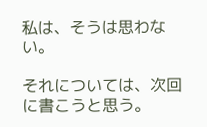私は、そうは思わない。

それについては、次回に書こうと思う。